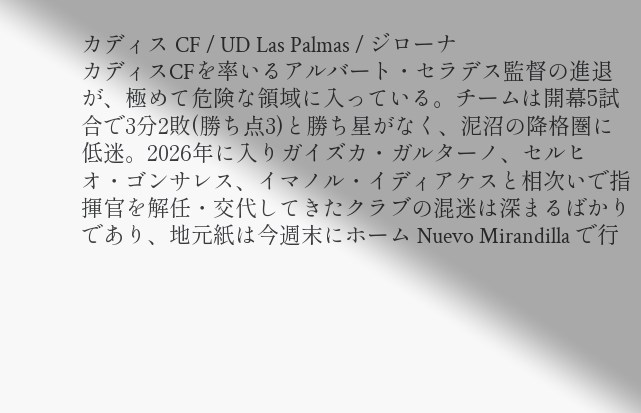カディス CF / UD Las Palmas / ジローナ
カディスCFを率いるアルバート・セラデス監督の進退が、極めて危険な領域に入っている。チームは開幕5試合で3分2敗(勝ち点3)と勝ち星がなく、泥沼の降格圏に低迷。2026年に入りガイズカ・ガルターノ、セルヒオ・ゴンサレス、イマノル・イディアケスと相次いで指揮官を解任・交代してきたクラブの混迷は深まるばかりであり、地元紙は今週末にホーム Nuevo Mirandilla で行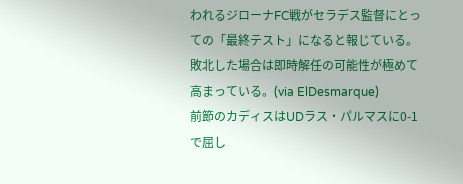われるジローナFC戦がセラデス監督にとっての「最終テスト」になると報じている。敗北した場合は即時解任の可能性が極めて高まっている。(via ElDesmarque)
前節のカディスはUDラス・パルマスに0-1で屈し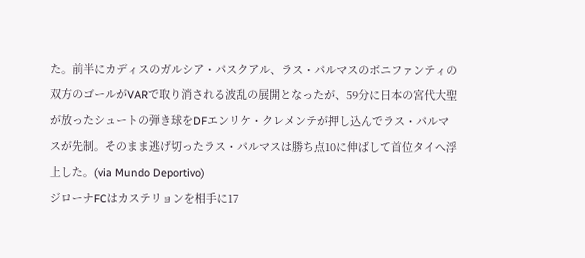た。前半にカディスのガルシア・パスクアル、ラス・パルマスのボニファンティの双方のゴールがVARで取り消される波乱の展開となったが、59分に日本の宮代大聖が放ったシュートの弾き球をDFエンリケ・クレメンテが押し込んでラス・パルマスが先制。そのまま逃げ切ったラス・パルマスは勝ち点10に伸ばして首位タイへ浮上した。(via Mundo Deportivo)
ジローナFCはカステリョンを相手に17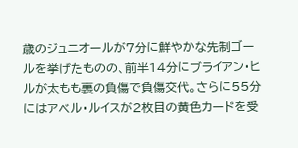歳のジュニオールが7分に鮮やかな先制ゴールを挙げたものの、前半14分にブライアン・ヒルが太もも裏の負傷で負傷交代。さらに55分にはアベル・ルイスが2枚目の黄色カードを受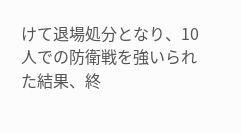けて退場処分となり、10人での防衛戦を強いられた結果、終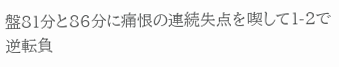盤81分と86分に痛恨の連続失点を喫して1-2で逆転負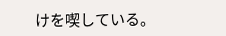けを喫している。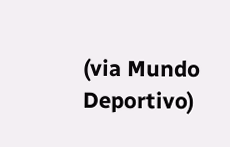(via Mundo Deportivo)